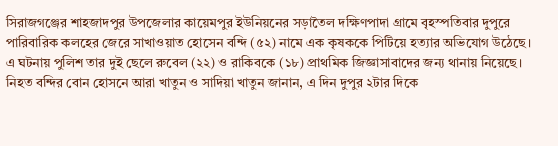সিরাজগঞ্জের শাহজাদপুর উপজেলার কায়েমপুর ইউনিয়নের সড়াতৈল দক্ষিণপাদা গ্রামে বৃহস্পতিবার দুপুরে পারিবারিক কলহের জেরে সাখাওয়াত হোসেন বন্দি (৫২) নামে এক কৃষককে পিটিয়ে হত্যার অভিযোগ উঠেছে।
এ ঘটনায় পুলিশ তার দুই ছেলে রুবেল (২২) ও রাকিবকে (১৮) প্রাথমিক জিজ্ঞাসাবাদের জন্য থানায় নিয়েছে।
নিহত বন্দির বোন হোসনে আরা খাতুন ও সাদিয়া খাতুন জানান, এ দিন দুপুর ২টার দিকে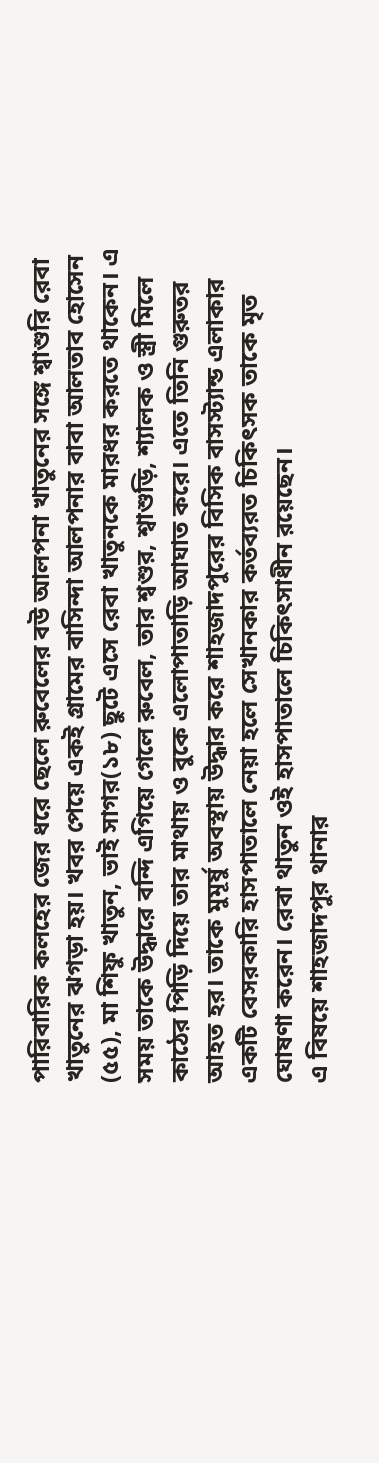পারিবারিক কলহের জের ধরে ছেলে রুবেলের বউ আলপনা খাতুনের সঙ্গে শ্বাশুরি রেবা খাতুনের ঝগড়া হয়। খবর পেয়ে একই গ্রামের বাসিন্দা আলপনার বাবা আলতাব হোসেন (৫৫), মা শিফু খাতুন, ভাই সাগর(১৮) ছুটে এসে রেবা খাতুনকে মারধর করতে থাকেন। এ সময় তাকে উদ্ধারে বন্দি এগিয়ে গেলে রুবেল, তার শ্বশুর, শ্বাশুড়ি, শ্যালক ও স্ত্রী মিলে কাঠের পিড়ি দিয়ে তার মাথায় ও বুকে এলোপাতাড়ি আঘাত করে। এতে তিনি গুরুতর আহত হর। তাকে মুমূর্ষু অবস্থায় উদ্ধার করে শাহজাদপুরের বিসিক বাসস্ট্যান্ড এলাকার একটি বেসরকারি হাসপাতালে নেয়া হলে সেখানকার কর্তব্যরত চিকিৎসক তাকে মৃত ঘোষণা করেন। রেবা থাতুন ওই হাসপাতালে চিকিৎসাধীন রয়েছেন।
এ বিষয়ে শাহজাদপুর থানার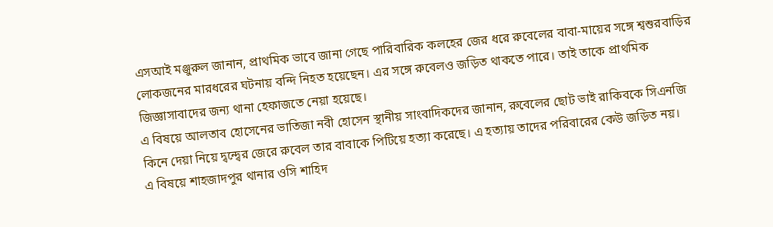এসআই মঞ্জুরুল জানান, প্রাথমিক ভাবে জানা গেছে পারিবারিক কলহের জের ধরে রুবেলের বাবা-মায়ের সঙ্গে শ্বশুরবাড়ির লোকজনের মারধরের ঘটনায় বন্দি নিহত হয়েছেন। এর সঙ্গে রুবেলও জড়িত থাকতে পারে। তাই তাকে প্রাথমিক জিজ্ঞাসাবাদের জন্য থানা হেফাজতে নেয়া হয়েছে।
এ বিষয়ে আলতাব হোসেনের ভাতিজা নবী হোসেন স্থানীয় সাংবাদিকদের জানান, রুবেলের ছোট ভাই রাকিবকে সিএনজি কিনে দেয়া নিয়ে দ্বন্দ্বের জেরে রুবেল তার বাবাকে পিটিয়ে হত্যা করেছে। এ হত্যায় তাদের পরিবারের কেউ জড়িত নয়।
এ বিষয়ে শাহজাদপুর থানার ওসি শাহিদ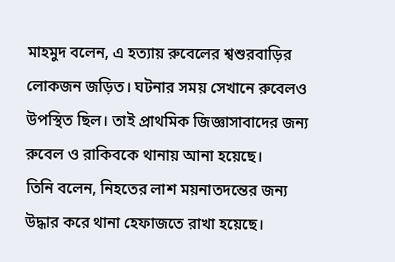মাহমুদ বলেন, এ হত্যায় রুবেলের শ্বশুরবাড়ির লোকজন জড়িত। ঘটনার সময় সেখানে রুবেলও উপস্থিত ছিল। তাই প্রাথমিক জিজ্ঞাসাবাদের জন্য রুবেল ও রাকিবকে থানায় আনা হয়েছে।
তিনি বলেন, নিহতের লাশ ময়নাতদন্তের জন্য উদ্ধার করে থানা হেফাজতে রাখা হয়েছে।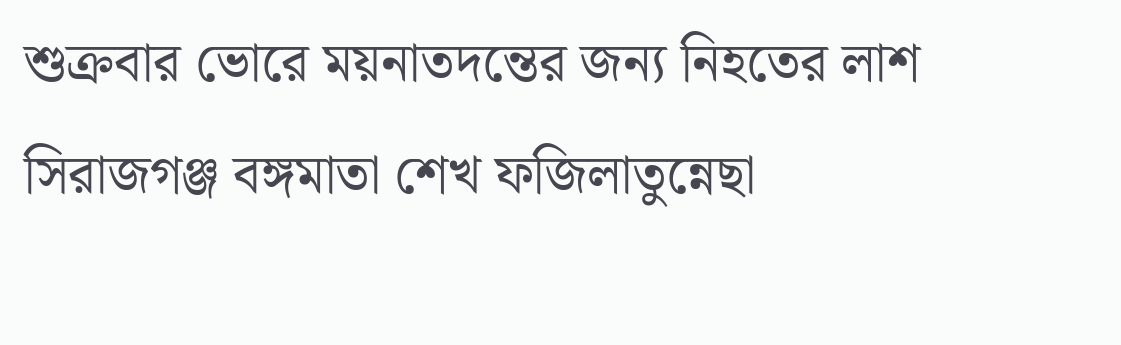শুক্রবার ভোরে ময়নাতদন্তের জন্য নিহতের লাশ সিরাজগঞ্জ বঙ্গমাতা শেখ ফজিলাতুন্নেছা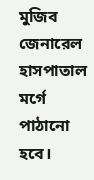মুজিব জেনারেল হাসপাতাল মর্গে পাঠানো হবে।